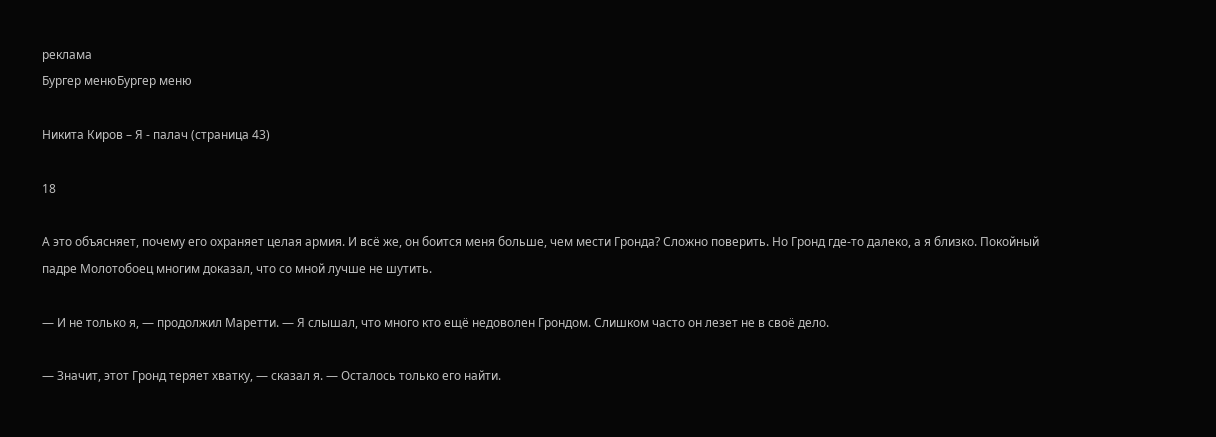реклама
Бургер менюБургер меню

Никита Киров – Я - палач (страница 43)

18

А это объясняет, почему его охраняет целая армия. И всё же, он боится меня больше, чем мести Гронда? Сложно поверить. Но Гронд где-то далеко, а я близко. Покойный падре Молотобоец многим доказал, что со мной лучше не шутить.

— И не только я, — продолжил Маретти. — Я слышал, что много кто ещё недоволен Грондом. Слишком часто он лезет не в своё дело.

— Значит, этот Гронд теряет хватку, — сказал я. — Осталось только его найти.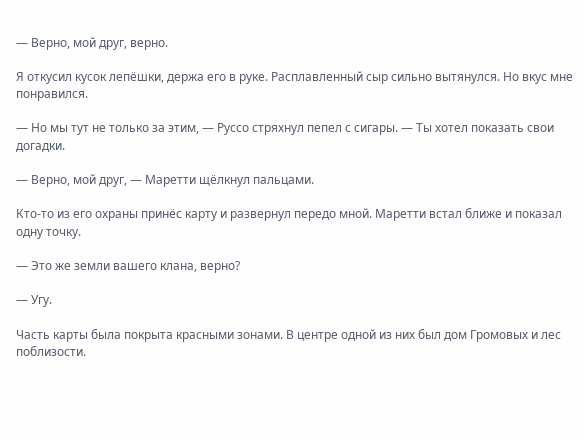— Верно, мой друг, верно.

Я откусил кусок лепёшки, держа его в руке. Расплавленный сыр сильно вытянулся. Но вкус мне понравился.

— Но мы тут не только за этим, — Руссо стряхнул пепел с сигары. — Ты хотел показать свои догадки.

— Верно, мой друг, — Маретти щёлкнул пальцами.

Кто-то из его охраны принёс карту и развернул передо мной. Маретти встал ближе и показал одну точку.

— Это же земли вашего клана, верно?

— Угу.

Часть карты была покрыта красными зонами. В центре одной из них был дом Громовых и лес поблизости.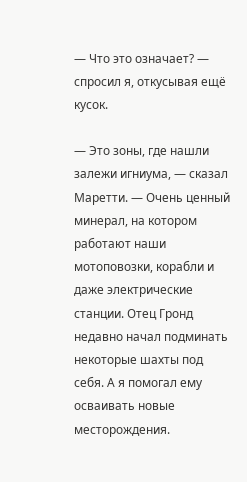— Что это означает? — спросил я, откусывая ещё кусок.

— Это зоны, где нашли залежи игниума, — сказал Маретти. — Очень ценный минерал, на котором работают наши мотоповозки, корабли и даже электрические станции. Отец Гронд недавно начал подминать некоторые шахты под себя. А я помогал ему осваивать новые месторождения.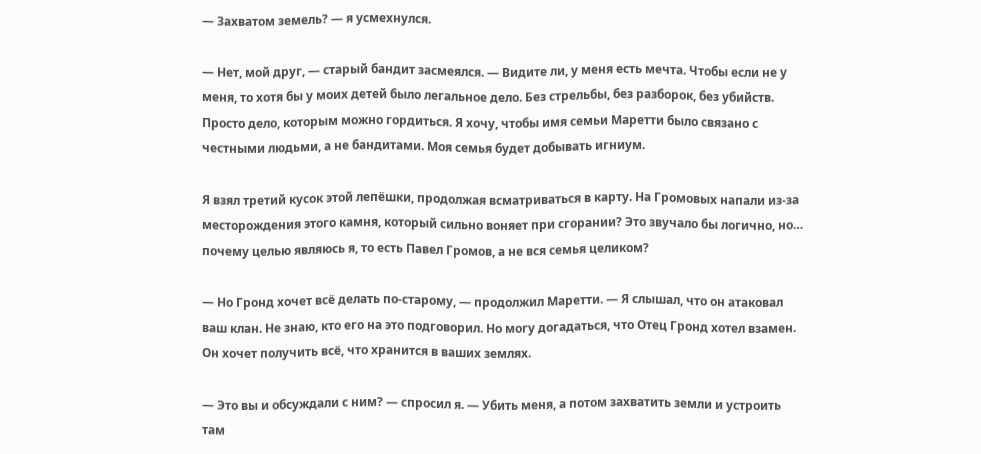— Захватом земель? — я усмехнулся.

— Нет, мой друг, — старый бандит засмеялся. — Видите ли, у меня есть мечта. Чтобы если не у меня, то хотя бы у моих детей было легальное дело. Без стрельбы, без разборок, без убийств. Просто дело, которым можно гордиться. Я хочу, чтобы имя семьи Маретти было связано с честными людьми, а не бандитами. Моя семья будет добывать игниум.

Я взял третий кусок этой лепёшки, продолжая всматриваться в карту. На Громовых напали из-за месторождения этого камня, который сильно воняет при сгорании? Это звучало бы логично, но… почему целью являюсь я, то есть Павел Громов, а не вся семья целиком?

— Но Гронд хочет всё делать по-старому, — продолжил Маретти. — Я слышал, что он атаковал ваш клан. Не знаю, кто его на это подговорил. Но могу догадаться, что Отец Гронд хотел взамен. Он хочет получить всё, что хранится в ваших землях.

— Это вы и обсуждали с ним? — спросил я. — Убить меня, а потом захватить земли и устроить там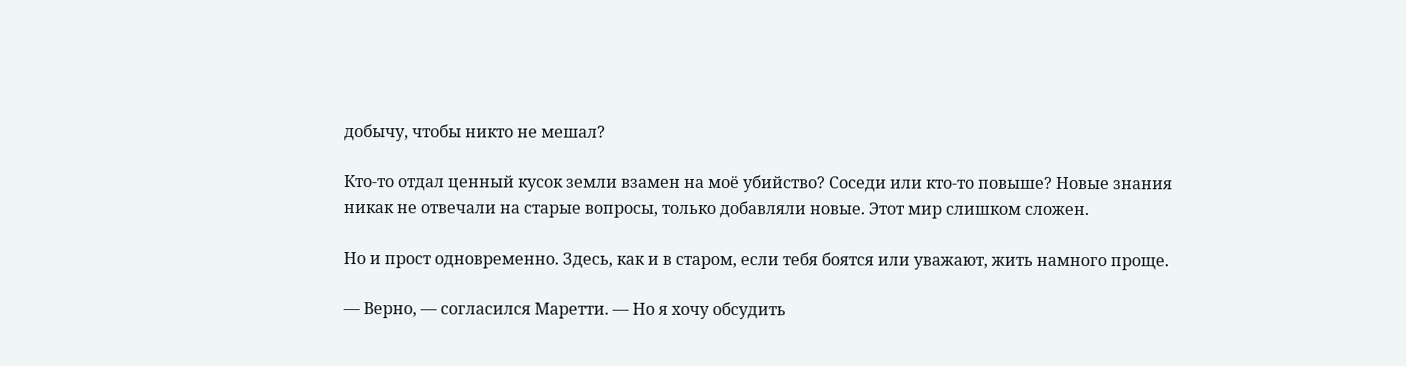добычу, чтобы никто не мешал?

Кто-то отдал ценный кусок земли взамен на моё убийство? Соседи или кто-то повыше? Новые знания никак не отвечали на старые вопросы, только добавляли новые. Этот мир слишком сложен.

Но и прост одновременно. Здесь, как и в старом, если тебя боятся или уважают, жить намного проще.

— Верно, — согласился Маретти. — Но я хочу обсудить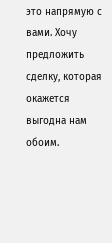это напрямую с вами. Хочу предложить сделку, которая окажется выгодна нам обоим.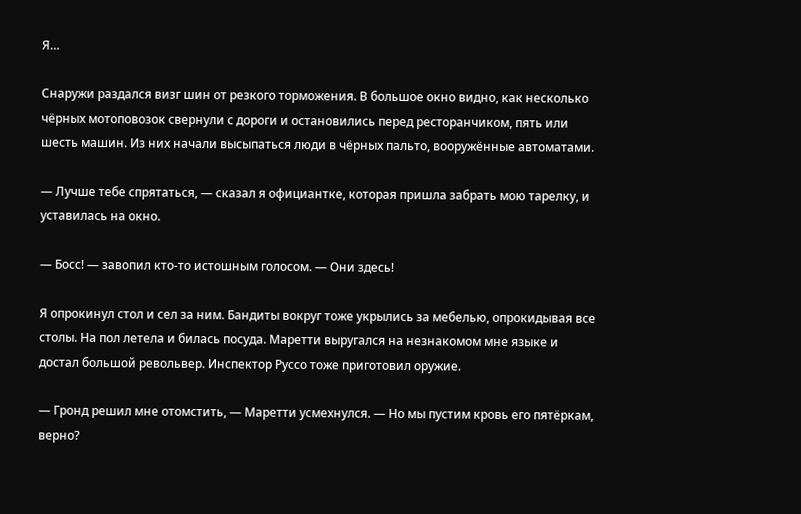Я…

Снаружи раздался визг шин от резкого торможения. В большое окно видно, как несколько чёрных мотоповозок свернули с дороги и остановились перед ресторанчиком, пять или шесть машин. Из них начали высыпаться люди в чёрных пальто, вооружённые автоматами.

— Лучше тебе спрятаться, — сказал я официантке, которая пришла забрать мою тарелку, и уставилась на окно.

— Босс! — завопил кто-то истошным голосом. — Они здесь!

Я опрокинул стол и сел за ним. Бандиты вокруг тоже укрылись за мебелью, опрокидывая все столы. На пол летела и билась посуда. Маретти выругался на незнакомом мне языке и достал большой револьвер. Инспектор Руссо тоже приготовил оружие.

— Гронд решил мне отомстить, — Маретти усмехнулся. — Но мы пустим кровь его пятёркам, верно?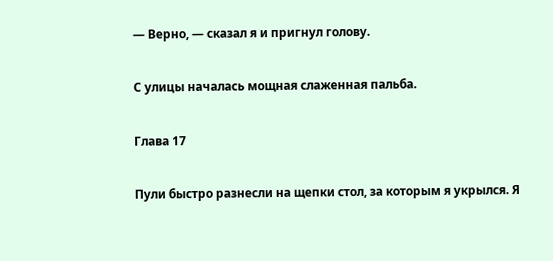— Верно, — сказал я и пригнул голову.

С улицы началась мощная слаженная пальба.

Глава 17

Пули быстро разнесли на щепки стол, за которым я укрылся. Я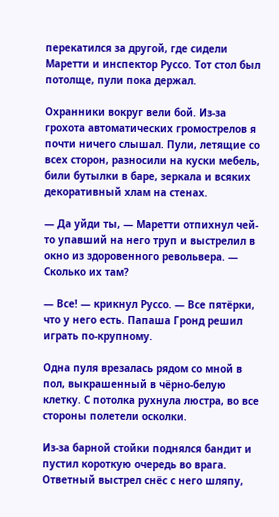перекатился за другой, где сидели Маретти и инспектор Руссо. Тот стол был потолще, пули пока держал.

Охранники вокруг вели бой. Из-за грохота автоматических громострелов я почти ничего слышал. Пули, летящие со всех сторон, разносили на куски мебель, били бутылки в баре, зеркала и всяких декоративный хлам на стенах.

— Да уйди ты, — Маретти отпихнул чей-то упавший на него труп и выстрелил в окно из здоровенного револьвера. — Сколько их там?

— Все! — крикнул Руссо. — Все пятёрки, что у него есть. Папаша Гронд решил играть по-крупному.

Одна пуля врезалась рядом со мной в пол, выкрашенный в чёрно-белую клетку. С потолка рухнула люстра, во все стороны полетели осколки.

Из-за барной стойки поднялся бандит и пустил короткую очередь во врага. Ответный выстрел снёс с него шляпу,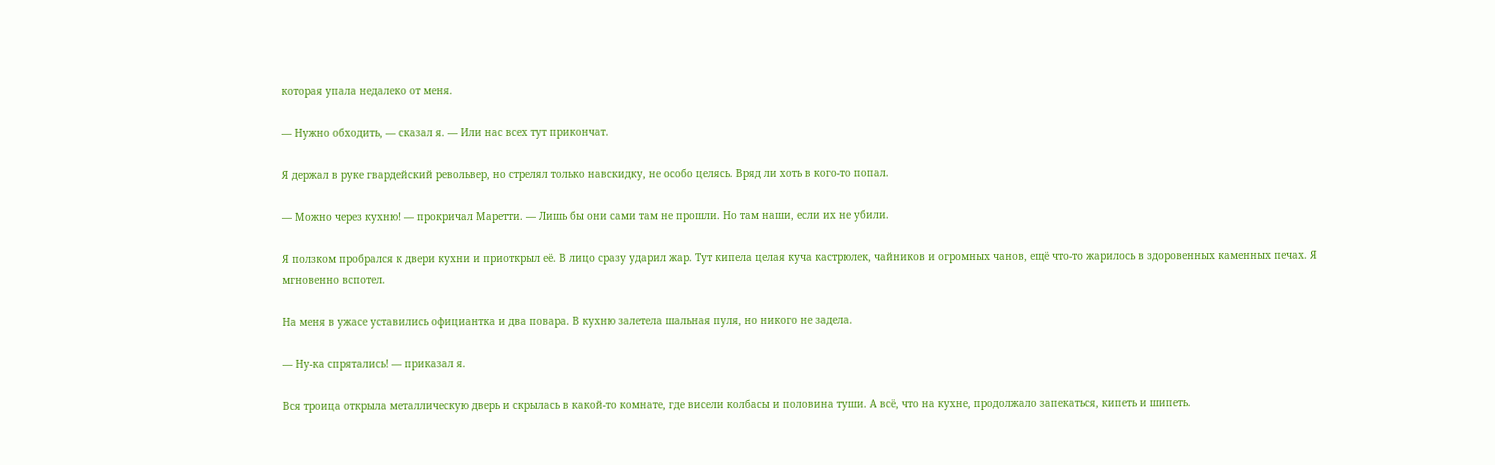которая упала недалеко от меня.

— Нужно обходить, — сказал я. — Или нас всех тут прикончат.

Я держал в руке гвардейский револьвер, но стрелял только навскидку, не особо целясь. Вряд ли хоть в кого-то попал.

— Можно через кухню! — прокричал Маретти. — Лишь бы они сами там не прошли. Но там наши, если их не убили.

Я ползком пробрался к двери кухни и приоткрыл её. В лицо сразу ударил жар. Тут кипела целая куча кастрюлек, чайников и огромных чанов, ещё что-то жарилось в здоровенных каменных печах. Я мгновенно вспотел.

На меня в ужасе уставились официантка и два повара. В кухню залетела шальная пуля, но никого не задела.

— Ну-ка спрятались! — приказал я.

Вся троица открыла металлическую дверь и скрылась в какой-то комнате, где висели колбасы и половина туши. А всё, что на кухне, продолжало запекаться, кипеть и шипеть.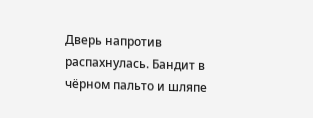Дверь напротив распахнулась. Бандит в чёрном пальто и шляпе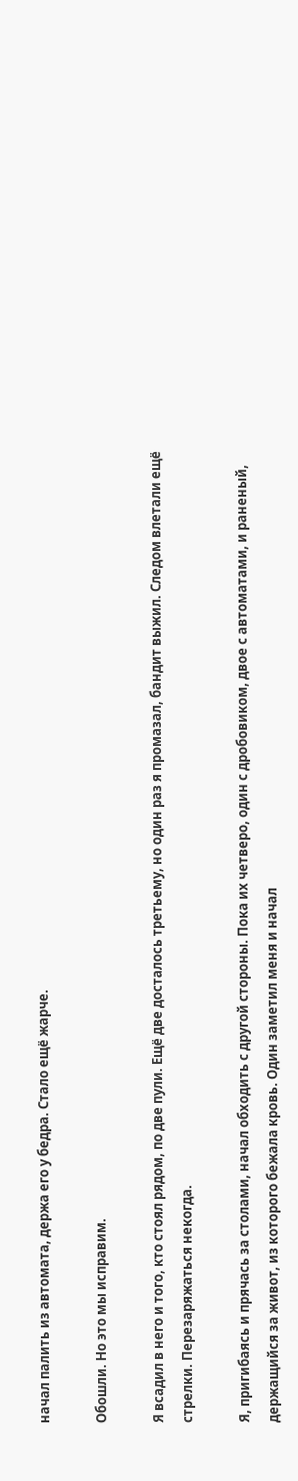начал палить из автомата, держа его у бедра. Стало ещё жарче.

Обошли. Но это мы исправим.

Я всадил в него и того, кто стоял рядом, по две пули. Ещё две досталось третьему, но один раз я промазал, бандит выжил. Следом влетали ещё стрелки. Перезаряжаться некогда.

Я, пригибаясь и прячась за столами, начал обходить с другой стороны. Пока их четверо, один с дробовиком, двое с автоматами, и раненый, держащийся за живот, из которого бежала кровь. Один заметил меня и начал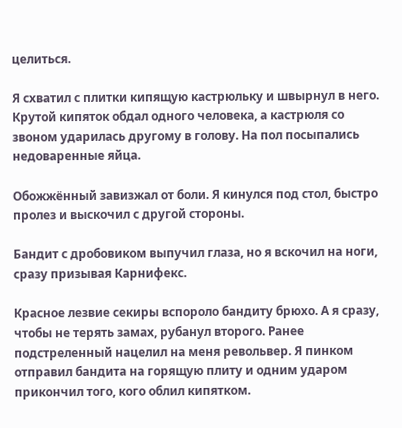целиться.

Я схватил с плитки кипящую кастрюльку и швырнул в него. Крутой кипяток обдал одного человека, а кастрюля со звоном ударилась другому в голову. На пол посыпались недоваренные яйца.

Обожжённый завизжал от боли. Я кинулся под стол, быстро пролез и выскочил с другой стороны.

Бандит с дробовиком выпучил глаза, но я вскочил на ноги, сразу призывая Карнифекс.

Красное лезвие секиры вспороло бандиту брюхо. А я сразу, чтобы не терять замах, рубанул второго. Ранее подстреленный нацелил на меня револьвер. Я пинком отправил бандита на горящую плиту и одним ударом прикончил того, кого облил кипятком.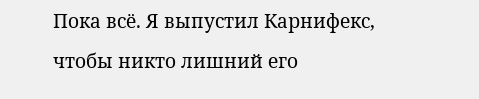Пока всё. Я выпустил Карнифекс, чтобы никто лишний его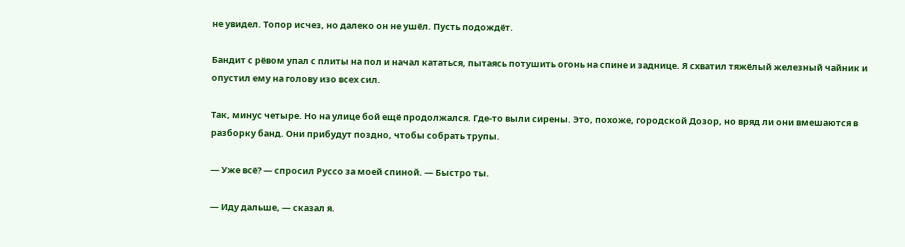не увидел. Топор исчез, но далеко он не ушёл. Пусть подождёт.

Бандит с рёвом упал с плиты на пол и начал кататься, пытаясь потушить огонь на спине и заднице. Я схватил тяжёлый железный чайник и опустил ему на голову изо всех сил.

Так, минус четыре. Но на улице бой ещё продолжался. Где-то выли сирены. Это, похоже, городской Дозор, но вряд ли они вмешаются в разборку банд. Они прибудут поздно, чтобы собрать трупы.

— Уже всё? — спросил Руссо за моей спиной. — Быстро ты.

— Иду дальше, — сказал я.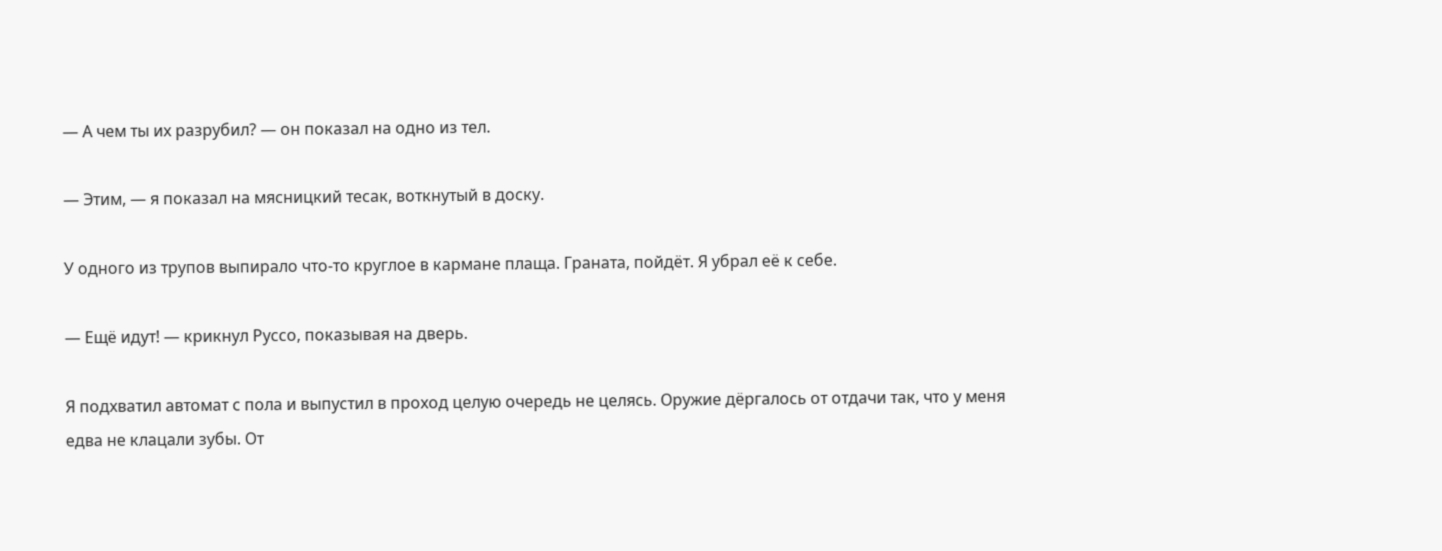— А чем ты их разрубил? — он показал на одно из тел.

— Этим, — я показал на мясницкий тесак, воткнутый в доску.

У одного из трупов выпирало что-то круглое в кармане плаща. Граната, пойдёт. Я убрал её к себе.

— Ещё идут! — крикнул Руссо, показывая на дверь.

Я подхватил автомат с пола и выпустил в проход целую очередь не целясь. Оружие дёргалось от отдачи так, что у меня едва не клацали зубы. От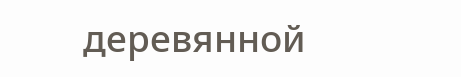деревянной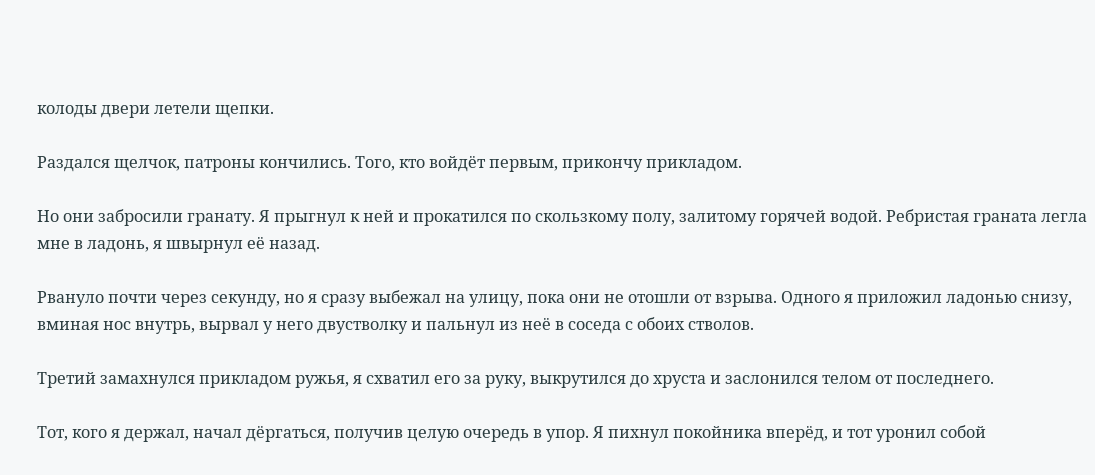колоды двери летели щепки.

Раздался щелчок, патроны кончились. Того, кто войдёт первым, прикончу прикладом.

Но они забросили гранату. Я прыгнул к ней и прокатился по скользкому полу, залитому горячей водой. Ребристая граната легла мне в ладонь, я швырнул её назад.

Рвануло почти через секунду, но я сразу выбежал на улицу, пока они не отошли от взрыва. Одного я приложил ладонью снизу, вминая нос внутрь, вырвал у него двустволку и пальнул из неё в соседа с обоих стволов.

Третий замахнулся прикладом ружья, я схватил его за руку, выкрутился до хруста и заслонился телом от последнего.

Тот, кого я держал, начал дёргаться, получив целую очередь в упор. Я пихнул покойника вперёд, и тот уронил собой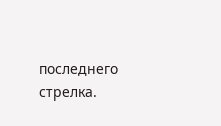последнего стрелка.